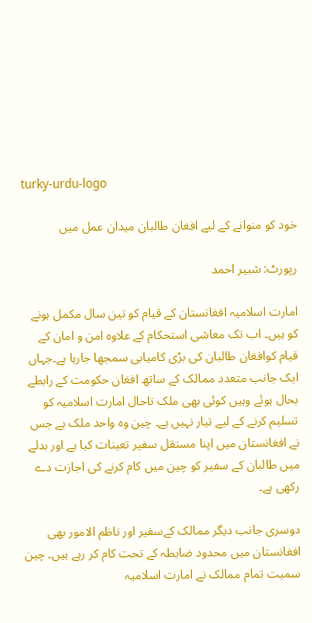turky-urdu-logo

خود کو منوانے کے لیے افغان طالبان میدان عمل میں

رپورٹ: شبیر احمد

امارت اسلامیہ افغانستان کے قیام کو تین سال مکمل ہونے کو ہیں۔ اب تک معاشی استحکام کے علاوہ امن و امان کے قیام کوافغان طالبان کی بڑی کامیابی سمجھا جارہا ہے۔جہاں ایک جانب متعدد ممالک کے ساتھ افغان حکومت کے رابطے بحال ہوئے وہیں کوئی بھی ملک تاحال امارت اسلامیہ کو تسلیم کرنے کے لیے تیار نہیں ہے۔ چین وہ واحد ملک ہے جس نے افغانستان میں اپنا مستقل سفیر تعینات کیا ہے اور بدلے میں طالبان کے سفیر کو چین میں کام کرنے کی اجازت دے رکھی ہے۔

دوسری جانب دیگر ممالک کےسفیر اور ناظم الامور بھی افغانستان میں محدود ضابطہ کے تحت کام کر رہے ہیں۔ چین سمیت تمام ممالک نے امارت اسلامیہ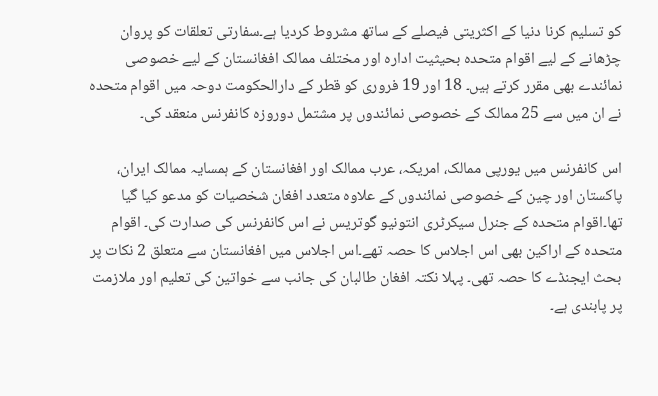کو تسلیم کرنا دنیا کے اکثریتی فیصلے کے ساتھ مشروط کردیا ہے۔سفارتی تعلقات کو پروان چڑھانے کے لیے اقوام متحدہ بحیثیت ادارہ اور مختلف ممالک افغانستان کے لیے خصوصی نمائندے بھی مقرر کرتے ہیں۔ 18 اور 19 فروری کو قطر کے دارالحکومت دوحہ میں اقوام متحدہ نے ان میں سے 25 ممالک کے خصوصی نمائندوں پر مشتمل دوروزہ کانفرنس منعقد کی۔

اس کانفرنس میں یورپی ممالک، امریکہ، عرب ممالک اور افغانستان کے ہمسایہ ممالک ایران، پاکستان اور چین کے خصوصی نمائندوں کے علاوہ متعدد افغان شخصیات کو مدعو کیا گیا تھا۔اقوام متحدہ کے جنرل سیکرٹری انتونیو گوتریس نے اس کانفرنس کی صدارت کی۔ اقوام متحدہ کے اراکین بھی اس اجلاس کا حصہ تھے۔اس اجلاس میں افغانستان سے متعلق 2 نکات پر بحث ایجنڈے کا حصہ تھی۔ پہلا نکتہ افغان طالبان کی جانب سے خواتین کی تعلیم اور ملازمت پر پابندی ہے۔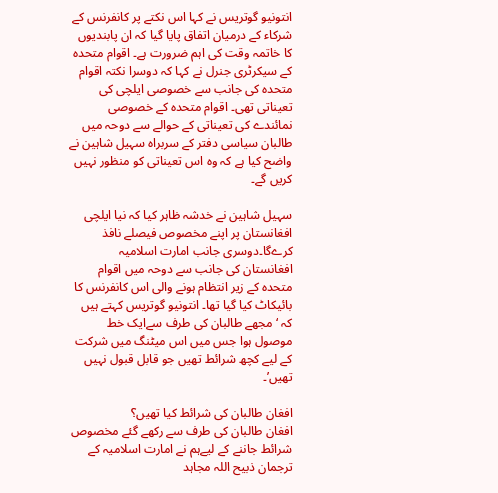انتونیو گوتریس نے کہا اس نکتے پر کانفرنس کے شرکاء کے درمیان اتفاق پایا گیا کہ ان پابندیوں کا خاتمہ وقت کی اہم ضرورت ہے۔ اقوام متحدہ کے سیکرٹری جنرل نے کہا کہ دوسرا نکتہ اقوام متحدہ کی جانب سے خصوصی ایلچی کی تعیناتی تھی۔ اقوام متحدہ کے خصوصی نمائندے کی تعیناتی کے حوالے سے دوحہ میں طالبان سیاسی دفتر کے سربراہ سہیل شاہین نے واضح کیا ہے کہ وہ اس تعیناتی کو منظور نہیں کریں گے۔

سہیل شاہین نے خدشہ ظاہر کیا کہ نیا ایلچی افغانستان پر اپنے مخصوص فیصلے نافذ کرےگا۔دوسری جانب امارت اسلامیہ افغانستان کی جانب سے دوحہ میں اقوام متحدہ کے زیر انتظام ہونے والی اس کانفرنس کا بائیکاٹ کیا گیا تھا۔ انتونیو گوتریس کہتے ہیں کہ ‘ مجھے طالبان کی طرف سےایک خط موصول ہوا جس میں اس میٹنگ میں شرکت کے لیے کچھ شرائط تھیں جو قابل قبول نہیں تھیں’۔

افغان طالبان کی شرائط کیا تھیں؟
افغان طالبان کی طرف سے رکھے گئے مخصوص شرائط جاننے کے لیےہم نے امارت اسلامیہ کے ترجمان ذبیح اللہ مجاہد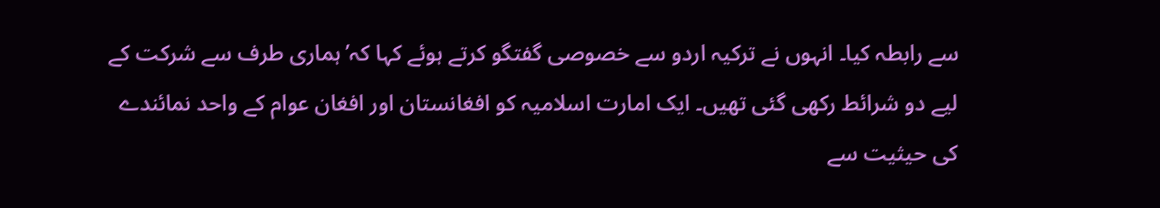سے رابطہ کیا۔ انہوں نے ترکیہ اردو سے خصوصی گفتگو کرتے ہوئے کہا کہ’ہماری طرف سے شرکت کے لیے دو شرائط رکھی گئی تھیں۔ ایک امارت اسلامیہ کو افغانستان اور افغان عوام کے واحد نمائندے کی حیثیت سے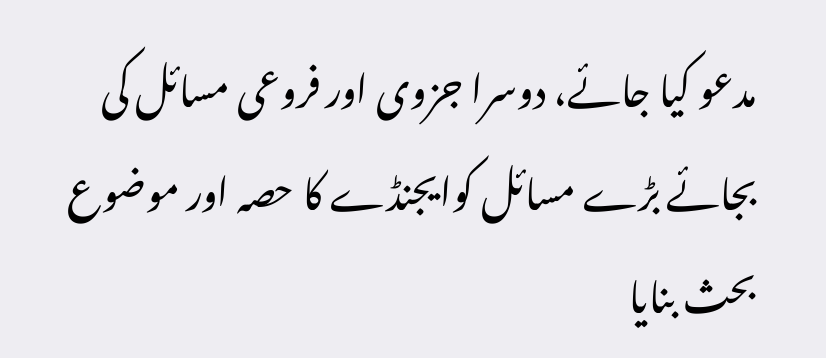مدعو کیا جائے، دوسرا جزوی اور فروعی مسائل کی بجائے بڑے مسائل کوایجنڈے کا حصہ اور موضوع بحث بنایا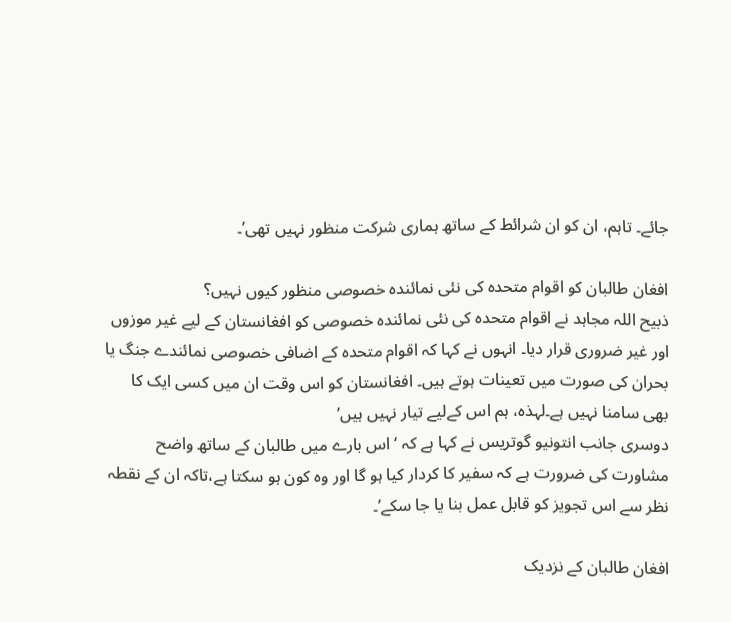جائے۔ تاہم، ان کو ان شرائط کے ساتھ ہماری شرکت منظور نہیں تھی’۔

افغان طالبان کو اقوام متحدہ کی نئی نمائندہ خصوصی منظور کیوں نہیں؟
ذبیح اللہ مجاہد نے اقوام متحدہ کی نئی نمائندہ خصوصی کو افغانستان کے لیے غیر موزوں اور غیر ضروری قرار دیا۔ انہوں نے کہا کہ اقوام متحدہ کے اضافی خصوصی نمائندے جنگ یا بحران کی صورت میں تعینات ہوتے ہیں۔ افغانستان کو اس وقت ان میں کسی ایک کا بھی سامنا نہیں ہے۔لہذہ، ہم اس کےلیے تیار نہیں ہیں’
دوسری جانب انتونیو گوتریس نے کہا ہے کہ ‘ اس بارے میں طالبان کے ساتھ واضح مشاورت کی ضرورت ہے کہ سفیر کا کردار کیا ہو گا اور وہ کون ہو سکتا ہے،تاکہ ان کے نقطہ نظر سے اس تجویز کو قابل عمل بنا یا جا سکے’۔

افغان طالبان کے نزدیک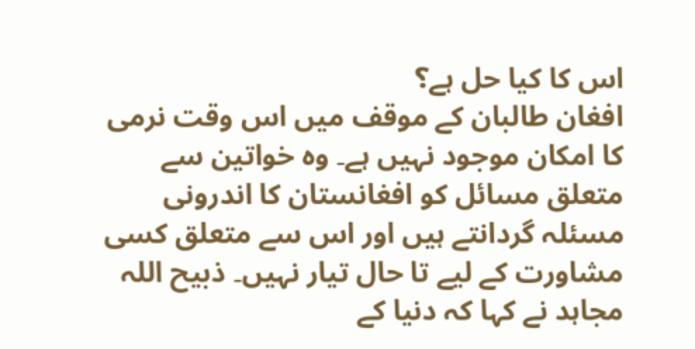اس کا کیا حل ہے؟
افغان طالبان کے موقف میں اس وقت نرمی کا امکان موجود نہیں ہے۔ وہ خواتین سے متعلق مسائل کو افغانستان کا اندرونی مسئلہ گردانتے ہیں اور اس سے متعلق کسی مشاورت کے لیے تا حال تیار نہیں۔ ذبیح اللہ مجاہد نے کہا کہ دنیا کے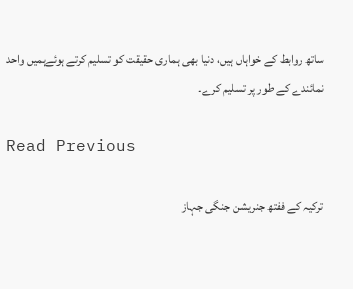ساتھ روابط کے خواہاں ہیں، دنیا بھی ہماری حقیقت کو تسلیم کرتے ہوئےہمیں واحد نمائندے کے طور پر تسلیم کرے۔

Read Previous

ترکیہ کے ففتھ جنریشن جنگی جہاز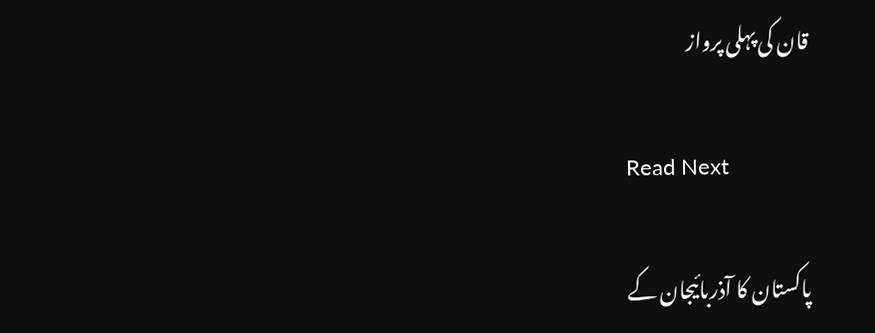قان کی پہلی پرواز

Read Next

پاکستان کا آذربائیجان کے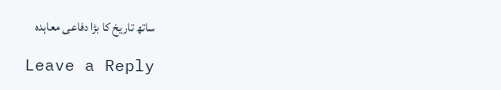ساتھ تاریخ کا بڑا دفاعی معاہدہ

Leave a Reply